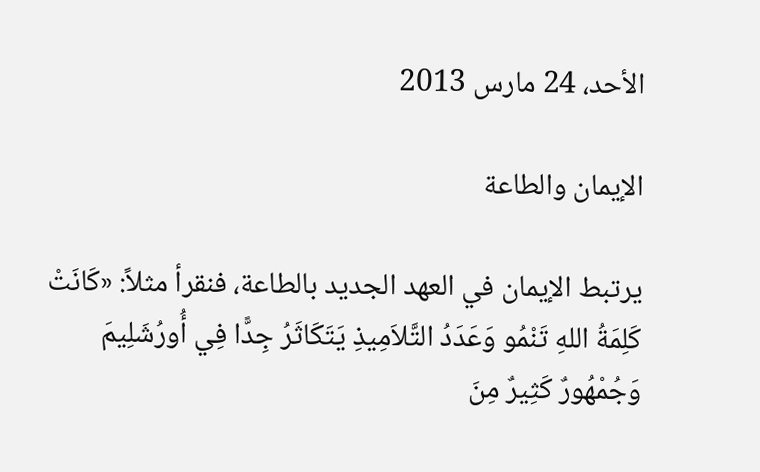الأحد، 24 مارس 2013

الإيمان والطاعة

يرتبط الإيمان في العهد الجديد بالطاعة، فنقرأ مثلاً: «كَانَتْ كَلِمَةُ اللهِ تَنْمُو وَعَدَدُ التَّلاَمِيذِ يَتَكَاثَرُ جِدًّا فِي أُورُشَلِيمَ وَجُمْهُورٌ كَثِيرٌ مِنَ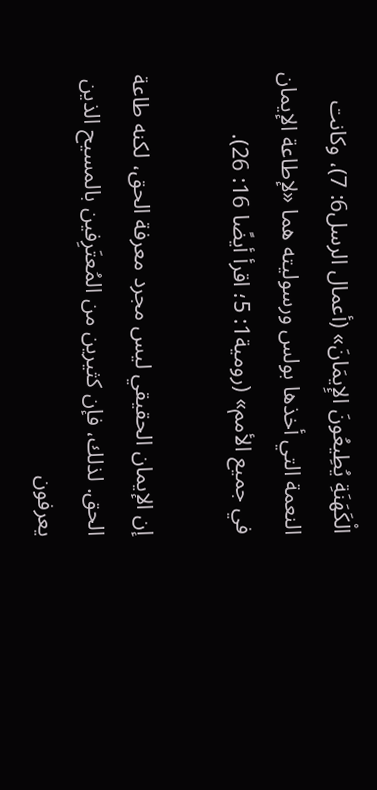الْكَهَنَةِ يُطِيعُونَ الإِيمَانَ» (أعمال الرسل6: 7)، وكانت النعمة التي أخذها بولس ورسوليته هما «لإطاعة الإيمان في جميع الأمم» (رومية1: 5؛ اقرأ أيضًا 16: 26).

إن الإيمان الحقيقي ليس مجرد معرفة الحق، لكنه طاعة الحق. لذلك، فإن كثيرين من المُعتَرِفين بالمسيح الذين يعرفون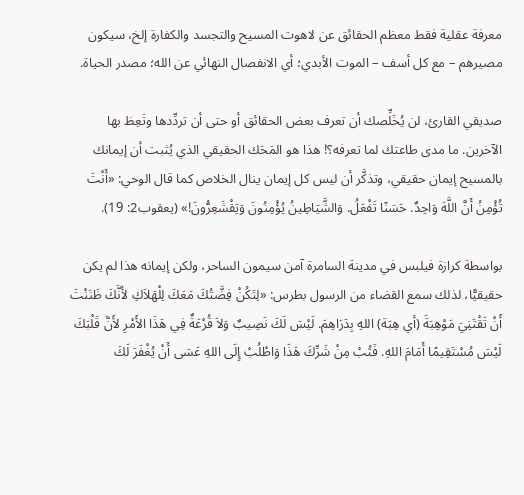معرفة عقلية فقط معظم الحقائق عن لاهوت المسيح والتجسد والكفارة إلخ، سيكون مصيرهم – مع كل أسف – الموت الأبدي؛ أي الانفصال النهائي عن الله؛ مصدر الحياة.

صديقي القارئ، لن يُخَلِّصك أن تعرف بعض الحقائق أو حتى أن تردِّدها وتَعِظ بها الآخرين. ما مدى طاعتك لما تعرفه؟! هذا هو المَحَك الحقيقي الذي يُثبت أن إيمانك بالمسيح إيمان حقيقي، وتذكَّر أن ليس كل إيمان ينال الخلاص كما قال الوحي: «أَنْتَ تُؤْمِنُ أَنَّ اللَّهَ وَاحِدٌ. حَسَنًا تَفْعَلُ. وَالشَّيَاطِينُ يُؤْمِنُونَ وَيَقْشَعِرُّونَ!» (يعقوب2: 19).

بواسطة كرازة فيلبس في مدينة السامرة آمن سيمون الساحر، ولكن إيمانه هذا لم يكن حقيقيًّا، لذلك سمع القضاء من الرسول بطرس: «لِتَكُنْ فِضَّتُكَ مَعَكَ لِلْهَلاَكِ لأَنَّكَ ظَنَنْتَ أَنْ تَقْتَنِيَ مَوْهِبَةَ (أي هِبَة) اللهِ بِدَرَاهِمَ. لَيْسَ لَكَ نَصِيبٌ وَلاَ قُرْعَةٌ فِي هَذَا الأَمْرِ لأَنَّ قَلْبَكَ لَيْسَ مُسْتَقِيمًا أَمَامَ اللهِ. فَتُبْ مِنْ شَرِّكَ هَذَا وَاطْلُبْ إِلَى اللهِ عَسَى أَنْ يُغْفَرَ لَكَ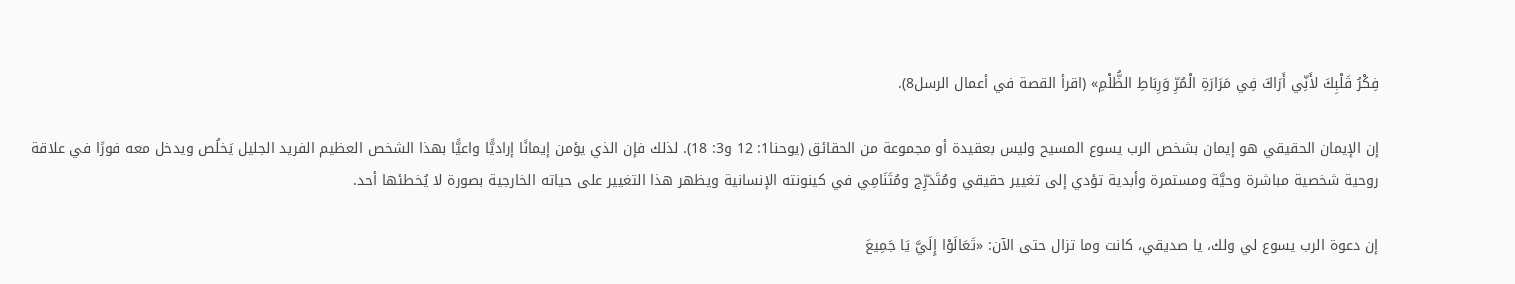فِكْرُ قَلْبِكَ لأَنِّي أَرَاكَ فِي مَرَارَةِ الْمُرِّ وَرِبَاطِ الظُّلْمِ» (اقرأ القصة في أعمال الرسل8).

إن الإيمان الحقيقي هو إيمان بشخص الرب يسوع المسيح وليس بعقيدة أو مجموعة من الحقائق (يوحنا1: 12 و3: 18). لذلك فإن الذي يؤمن إيمانًا إراديًّا واعيًّا بهذا الشخص العظيم الفريد الجليل يَخلُص ويدخل معه فورًا في علاقة روحية شخصية مباشرة وحيَّة ومستمرة وأبدية تؤدي إلى تغيير حقيقي ومُتَدَرِّج ومُتَنَامِي في كينونته الإنسانية ويظهر هذا التغيير على حياته الخارجية بصورة لا يُخطئها أحد.

إن دعوة الرب يسوع لي ولك، يا صديقي، كانت وما تزال حتى الآن: «تَعَالَوْا إِلَيَّ يَا جَمِيعَ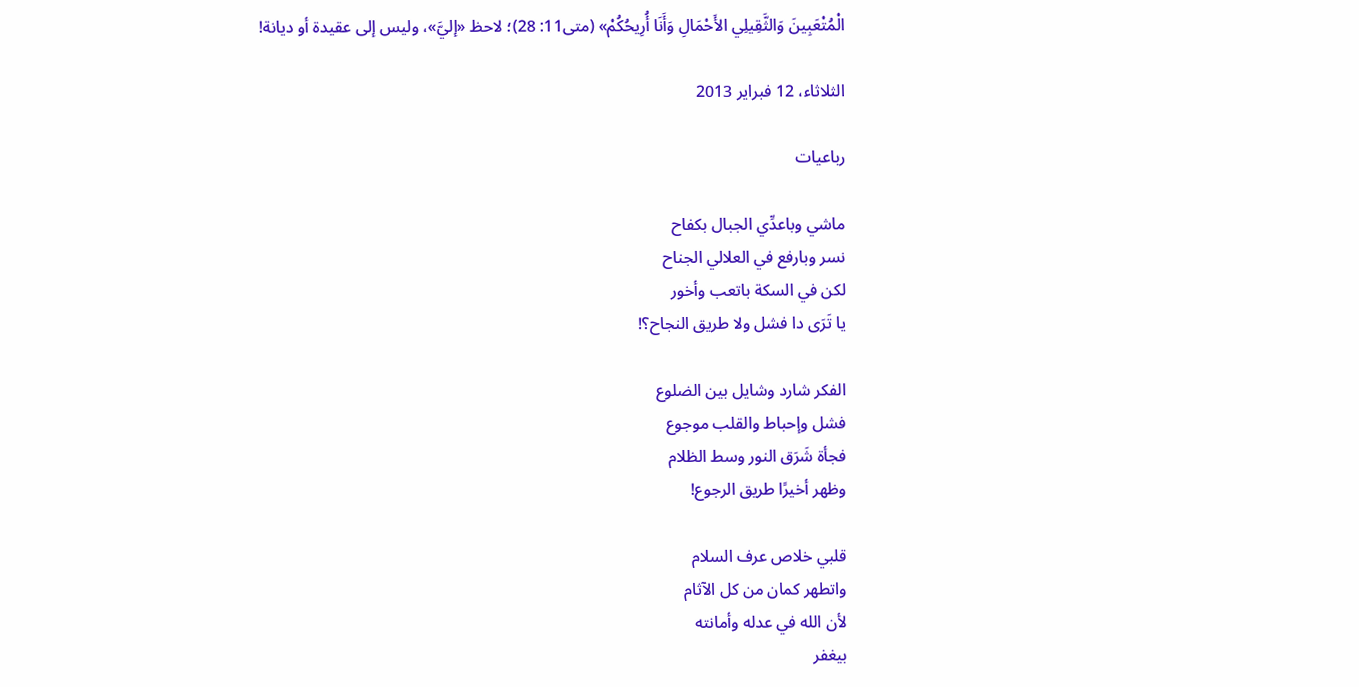الْمُتْعَبِينَ وَالثَّقِيلِي الأَحْمَالِ وَأَنَا أُرِيحُكُمْ» (متى11: 28)؛ لاحظ «إليَّ»، وليس إلى عقيدة أو ديانة!

الثلاثاء، 12 فبراير 2013

رباعيات

ماشي وباعدِّي الجبال بكفاح
نسر وبارفع في العلالي الجناح
لكن في السكة باتعب وأخور
يا تَرَى دا فشل ولا طريق النجاح؟!

الفكر شارد وشايل بين الضلوع
فشل وإحباط والقلب موجوع
فجأة شَرَق النور وسط الظلام
وظهر أخيرًا طريق الرجوع!

قلبي خلاص عرف السلام
واتطهر كمان من كل الآثام
لأن الله في عدله وأمانته
بيغفر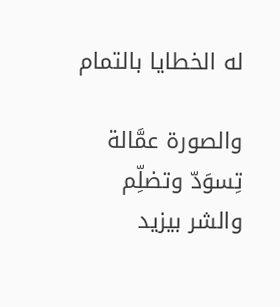له الخطايا بالتمام

والصورة عمَّالة تِسوَدّ وتضلِّم
والشر بيزيد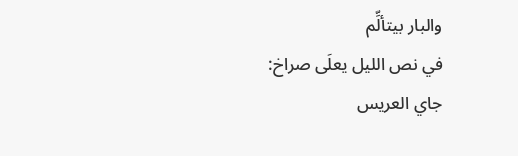والبار بيتألِّم
في نص الليل يعلَى صراخ:
جاي العريس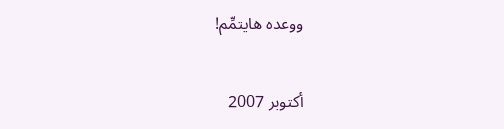ووعده هايتمِّم!

أكتوبر 2007